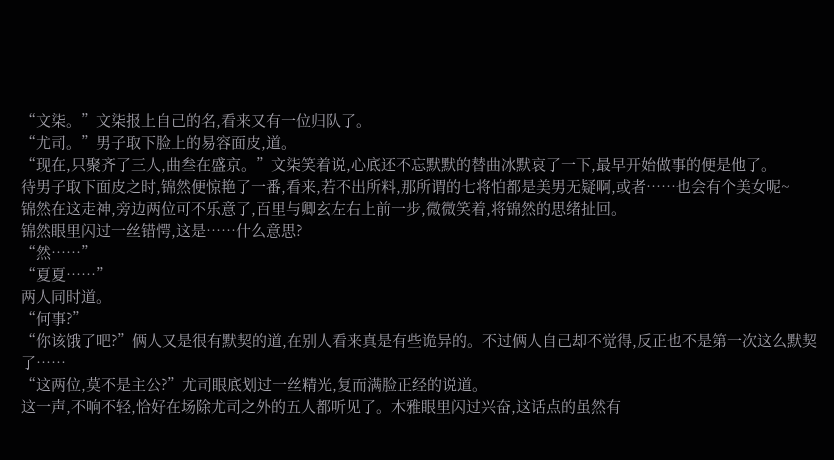“文柒。”文柒报上自己的名,看来又有一位归队了。
“尤司。”男子取下脸上的易容面皮,道。
“现在,只聚齐了三人,曲叁在盛京。”文柒笑着说,心底还不忘默默的替曲冰默哀了一下,最早开始做事的便是他了。
待男子取下面皮之时,锦然便惊艳了一番,看来,若不出所料,那所谓的七将怕都是美男无疑啊,或者……也会有个美女呢~
锦然在这走神,旁边两位可不乐意了,百里与卿玄左右上前一步,微微笑着,将锦然的思绪扯回。
锦然眼里闪过一丝错愕,这是……什么意思?
“然……”
“夏夏……”
两人同时道。
“何事?”
“你该饿了吧?”俩人又是很有默契的道,在别人看来真是有些诡异的。不过俩人自己却不觉得,反正也不是第一次这么默契了……
“这两位,莫不是主公?”尤司眼底划过一丝精光,复而满脸正经的说道。
这一声,不响不轻,恰好在场除尤司之外的五人都听见了。木雅眼里闪过兴奋,这话点的虽然有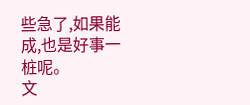些急了,如果能成,也是好事一桩呢。
文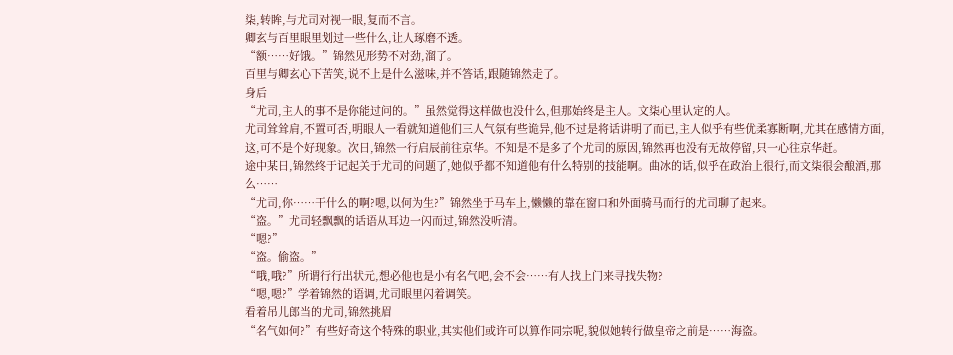柒,转眸,与尤司对视一眼,复而不言。
卿玄与百里眼里划过一些什么,让人琢磨不透。
“额……好饿。”锦然见形势不对劲,溜了。
百里与卿玄心下苦笑,说不上是什么滋味,并不答话,跟随锦然走了。
身后
“尤司,主人的事不是你能过问的。”虽然觉得这样做也没什么,但那始终是主人。文柒心里认定的人。
尤司耸耸肩,不置可否,明眼人一看就知道他们三人气氛有些诡异,他不过是将话讲明了而已,主人似乎有些优柔寡断啊,尤其在感情方面,这,可不是个好现象。次日,锦然一行启辰前往京华。不知是不是多了个尤司的原因,锦然再也没有无故停留,只一心往京华赶。
途中某日,锦然终于记起关于尤司的问题了,她似乎都不知道他有什么特别的技能啊。曲冰的话,似乎在政治上很行,而文柒很会酿酒,那么……
“尤司,你……干什么的啊?嗯,以何为生?”锦然坐于马车上,懒懒的靠在窗口和外面骑马而行的尤司聊了起来。
“盗。”尤司轻飘飘的话语从耳边一闪而过,锦然没听清。
“嗯?”
“盗。偷盗。”
“哦,哦?”所谓行行出状元,想必他也是小有名气吧,会不会……有人找上门来寻找失物?
“嗯,嗯?”学着锦然的语调,尤司眼里闪着调笑。
看着吊儿郎当的尤司,锦然挑眉
“名气如何?”有些好奇这个特殊的职业,其实他们或许可以算作同宗呢,貌似她转行做皇帝之前是……海盗。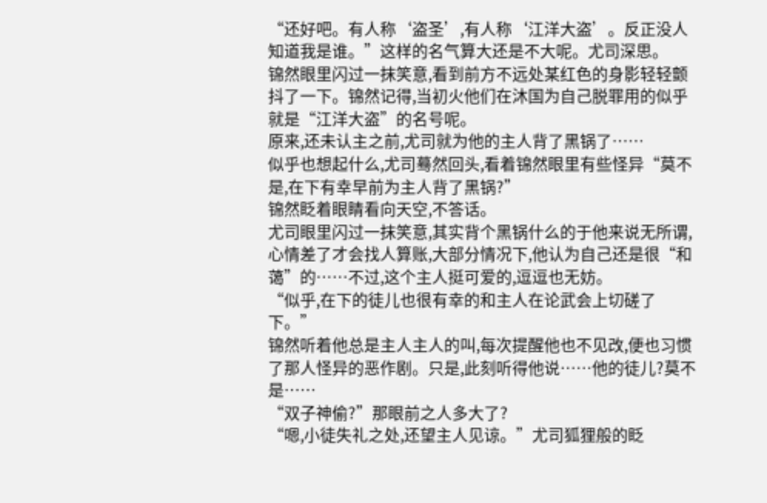“还好吧。有人称‘盗圣’,有人称‘江洋大盗’。反正没人知道我是谁。”这样的名气算大还是不大呢。尤司深思。
锦然眼里闪过一抹笑意,看到前方不远处某红色的身影轻轻颤抖了一下。锦然记得,当初火他们在沐国为自己脱罪用的似乎就是“江洋大盗”的名号呢。
原来,还未认主之前,尤司就为他的主人背了黑锅了……
似乎也想起什么,尤司蓦然回头,看着锦然眼里有些怪异“莫不是,在下有幸早前为主人背了黑锅?”
锦然眨着眼睛看向天空,不答话。
尤司眼里闪过一抹笑意,其实背个黑锅什么的于他来说无所谓,心情差了才会找人算账,大部分情况下,他认为自己还是很“和蔼”的……不过,这个主人挺可爱的,逗逗也无妨。
“似乎,在下的徒儿也很有幸的和主人在论武会上切磋了下。”
锦然听着他总是主人主人的叫,每次提醒他也不见改,便也习惯了那人怪异的恶作剧。只是,此刻听得他说……他的徒儿?莫不是……
“双子神偷?”那眼前之人多大了?
“嗯,小徒失礼之处,还望主人见谅。”尤司狐狸般的眨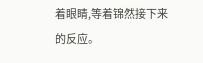着眼睛,等着锦然接下来的反应。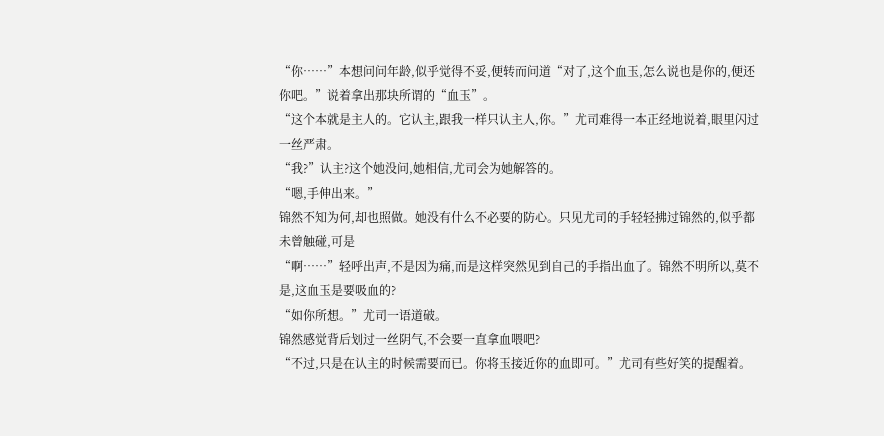“你……”本想问问年龄,似乎觉得不妥,便转而问道“对了,这个血玉,怎么说也是你的,便还你吧。”说着拿出那块所谓的“血玉”。
“这个本就是主人的。它认主,跟我一样只认主人,你。”尤司难得一本正经地说着,眼里闪过一丝严肃。
“我?”认主?这个她没问,她相信,尤司会为她解答的。
“嗯,手伸出来。”
锦然不知为何,却也照做。她没有什么不必要的防心。只见尤司的手轻轻拂过锦然的,似乎都未曾触碰,可是
“啊……”轻呼出声,不是因为痛,而是这样突然见到自己的手指出血了。锦然不明所以,莫不是,这血玉是要吸血的?
“如你所想。”尤司一语道破。
锦然感觉背后划过一丝阴气,不会要一直拿血喂吧?
“不过,只是在认主的时候需要而已。你将玉接近你的血即可。”尤司有些好笑的提醒着。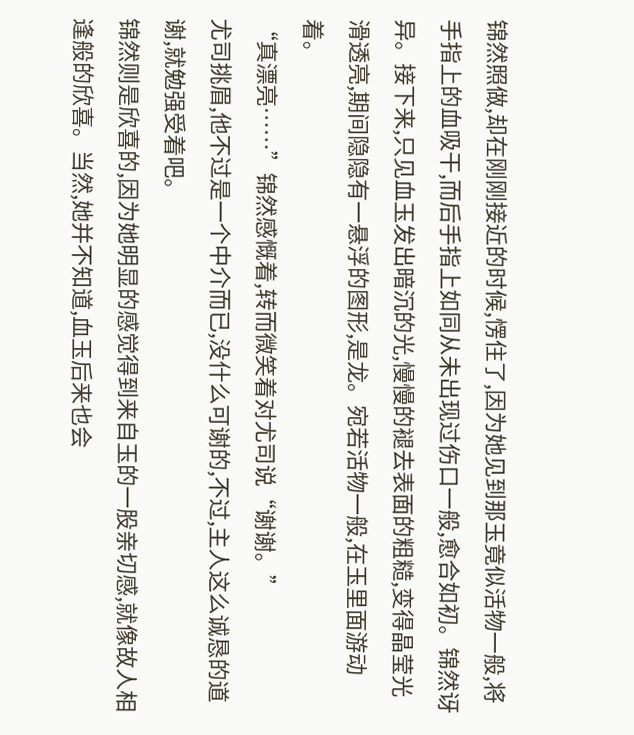锦然照做,却在刚刚接近的时候,愣住了,因为她见到那玉竟似活物一般,将手指上的血吸干,而后手指上如同从未出现过伤口一般,愈合如初。锦然讶异。接下来,只见血玉发出暗沉的光,慢慢的褪去表面的粗糙,变得晶莹光滑透亮,期间隐隐有一悬浮的图形,是龙。宛若活物一般,在玉里面游动着。
“真漂亮……”锦然感慨着,转而微笑着对尤司说“谢谢。”
尤司挑眉,他不过是一个中介而已,没什么可谢的,不过,主人这么诚恳的道谢,就勉强受着吧。
锦然则是欣喜的,因为她明显的感觉得到来自玉的一股亲切感,就像故人相逢般的欣喜。当然,她并不知道,血玉后来也会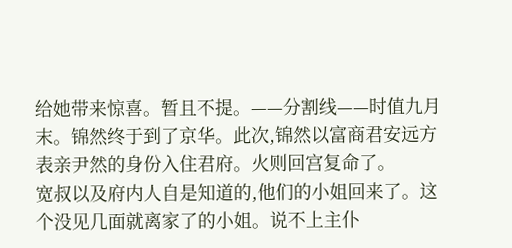给她带来惊喜。暂且不提。——分割线——时值九月末。锦然终于到了京华。此次,锦然以富商君安远方表亲尹然的身份入住君府。火则回宫复命了。
宽叔以及府内人自是知道的,他们的小姐回来了。这个没见几面就离家了的小姐。说不上主仆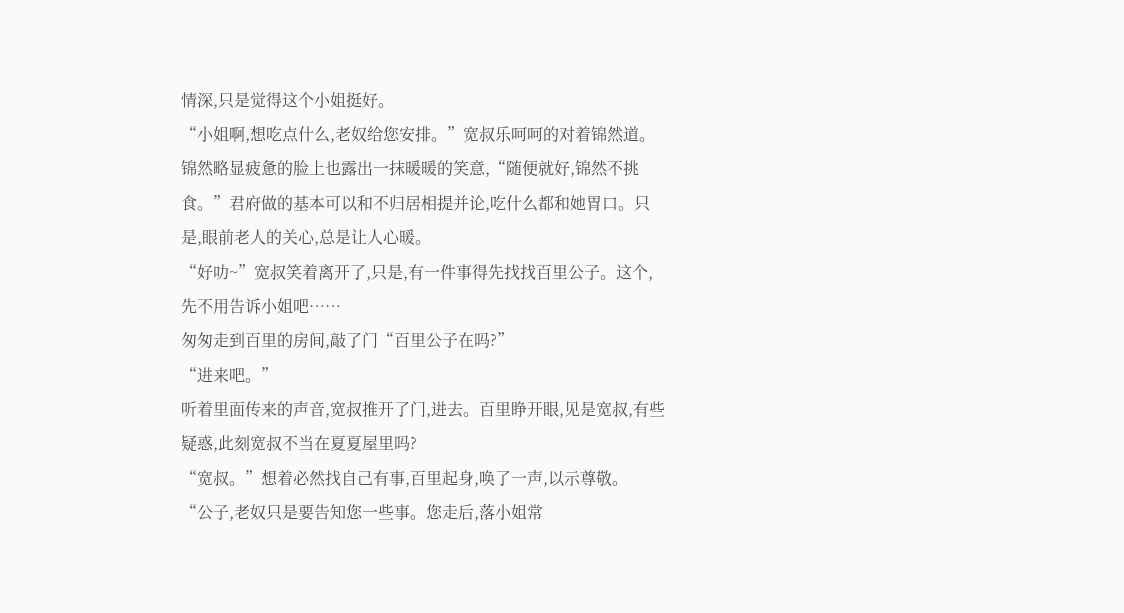情深,只是觉得这个小姐挺好。
“小姐啊,想吃点什么,老奴给您安排。”宽叔乐呵呵的对着锦然道。
锦然略显疲惫的脸上也露出一抹暖暖的笑意,“随便就好,锦然不挑食。”君府做的基本可以和不归居相提并论,吃什么都和她胃口。只是,眼前老人的关心,总是让人心暖。
“好叻~”宽叔笑着离开了,只是,有一件事得先找找百里公子。这个,先不用告诉小姐吧……
匆匆走到百里的房间,敲了门“百里公子在吗?”
“进来吧。”
听着里面传来的声音,宽叔推开了门,进去。百里睁开眼,见是宽叔,有些疑惑,此刻宽叔不当在夏夏屋里吗?
“宽叔。”想着必然找自己有事,百里起身,唤了一声,以示尊敬。
“公子,老奴只是要告知您一些事。您走后,落小姐常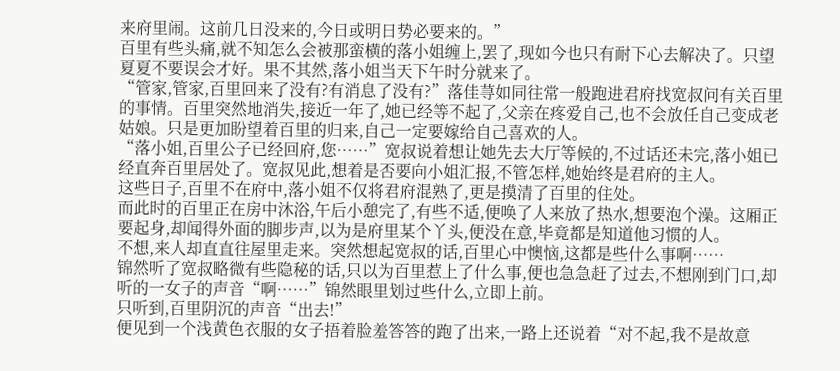来府里闹。这前几日没来的,今日或明日势必要来的。”
百里有些头痛,就不知怎么会被那蛮横的落小姐缠上,罢了,现如今也只有耐下心去解决了。只望夏夏不要误会才好。果不其然,落小姐当天下午时分就来了。
“管家,管家,百里回来了没有?有消息了没有?”落佳荨如同往常一般跑进君府找宽叔问有关百里的事情。百里突然地消失,接近一年了,她已经等不起了,父亲在疼爱自己,也不会放任自己变成老姑娘。只是更加盼望着百里的归来,自己一定要嫁给自己喜欢的人。
“落小姐,百里公子已经回府,您……”宽叔说着想让她先去大厅等候的,不过话还未完,落小姐已经直奔百里居处了。宽叔见此,想着是否要向小姐汇报,不管怎样,她始终是君府的主人。
这些日子,百里不在府中,落小姐不仅将君府混熟了,更是摸清了百里的住处。
而此时的百里正在房中沐浴,午后小憩完了,有些不适,便唤了人来放了热水,想要泡个澡。这厢正要起身,却闻得外面的脚步声,以为是府里某个丫头,便没在意,毕竟都是知道他习惯的人。
不想,来人却直直往屋里走来。突然想起宽叔的话,百里心中懊恼,这都是些什么事啊……
锦然听了宽叔略微有些隐秘的话,只以为百里惹上了什么事,便也急急赶了过去,不想刚到门口,却听的一女子的声音“啊……”锦然眼里划过些什么,立即上前。
只听到,百里阴沉的声音“出去!”
便见到一个浅黄色衣服的女子捂着脸羞答答的跑了出来,一路上还说着“对不起,我不是故意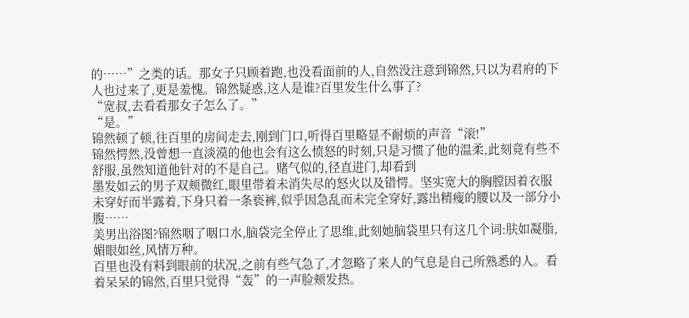的……”之类的话。那女子只顾着跑,也没看面前的人,自然没注意到锦然,只以为君府的下人也过来了,更是羞愧。锦然疑惑,这人是谁?百里发生什么事了?
“宽叔,去看看那女子怎么了。”
“是。”
锦然顿了顿,往百里的房间走去,刚到门口,听得百里略显不耐烦的声音“滚!”
锦然愕然,没曾想一直淡漠的他也会有这么愤怒的时刻,只是习惯了他的温柔,此刻竟有些不舒服,虽然知道他针对的不是自己。赌气似的,径直进门,却看到
墨发如云的男子双颊微红,眼里带着未消失尽的怒火以及错愕。坚实宽大的胸膛因着衣服未穿好而半露着,下身只着一条亵裤,似乎因急乱而未完全穿好,露出精瘦的腰以及一部分小腹……
美男出浴图?锦然咽了咽口水,脑袋完全停止了思维,此刻她脑袋里只有这几个词:肤如凝脂,媚眼如丝,风情万种。
百里也没有料到眼前的状况,之前有些气急了,才忽略了来人的气息是自己所熟悉的人。看着呆呆的锦然,百里只觉得“轰”的一声脸颊发热。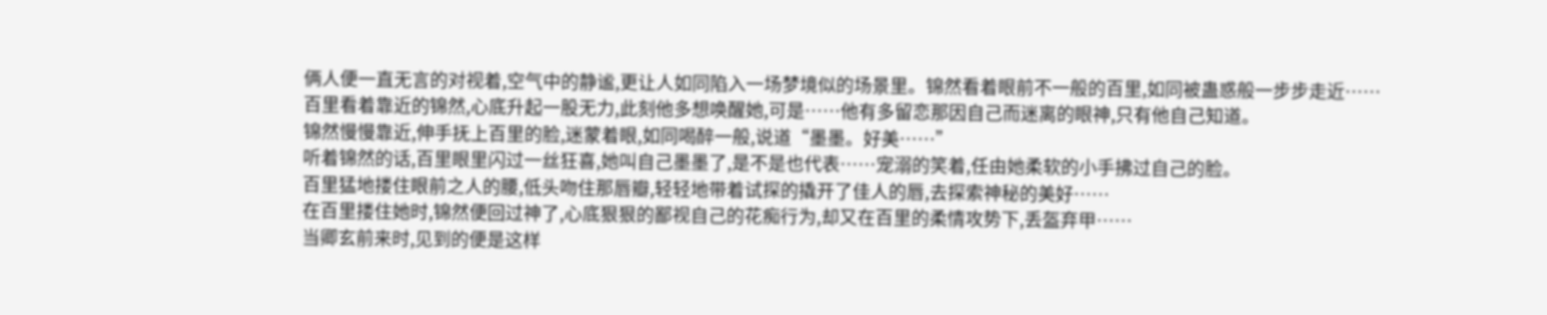俩人便一直无言的对视着,空气中的静谧,更让人如同陷入一场梦境似的场景里。锦然看着眼前不一般的百里,如同被蛊惑般一步步走近……
百里看着靠近的锦然,心底升起一股无力,此刻他多想唤醒她,可是……他有多留恋那因自己而迷离的眼神,只有他自己知道。
锦然慢慢靠近,伸手抚上百里的脸,迷蒙着眼,如同喝醉一般,说道“墨墨。好美……”
听着锦然的话,百里眼里闪过一丝狂喜,她叫自己墨墨了,是不是也代表……宠溺的笑着,任由她柔软的小手拂过自己的脸。
百里猛地搂住眼前之人的腰,低头吻住那唇瓣,轻轻地带着试探的撬开了佳人的唇,去探索神秘的美好……
在百里搂住她时,锦然便回过神了,心底狠狠的鄙视自己的花痴行为,却又在百里的柔情攻势下,丢盔弃甲……
当卿玄前来时,见到的便是这样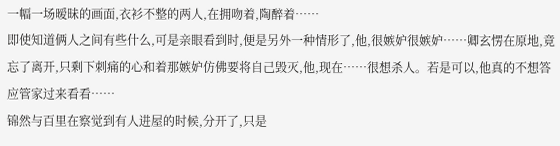一幅一场暧昧的画面,衣衫不整的两人,在拥吻着,陶醉着……
即使知道俩人之间有些什么,可是亲眼看到时,便是另外一种情形了,他,很嫉妒很嫉妒……卿玄愣在原地,竟忘了离开,只剩下刺痛的心和着那嫉妒仿佛要将自己毁灭,他,现在……很想杀人。若是可以,他真的不想答应管家过来看看……
锦然与百里在察觉到有人进屋的时候,分开了,只是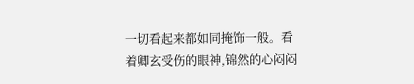一切看起来都如同掩饰一般。看着卿玄受伤的眼神,锦然的心闷闷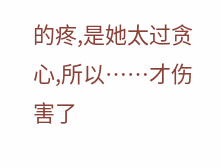的疼,是她太过贪心,所以……才伤害了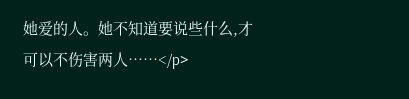她爱的人。她不知道要说些什么,才可以不伤害两人……</p>